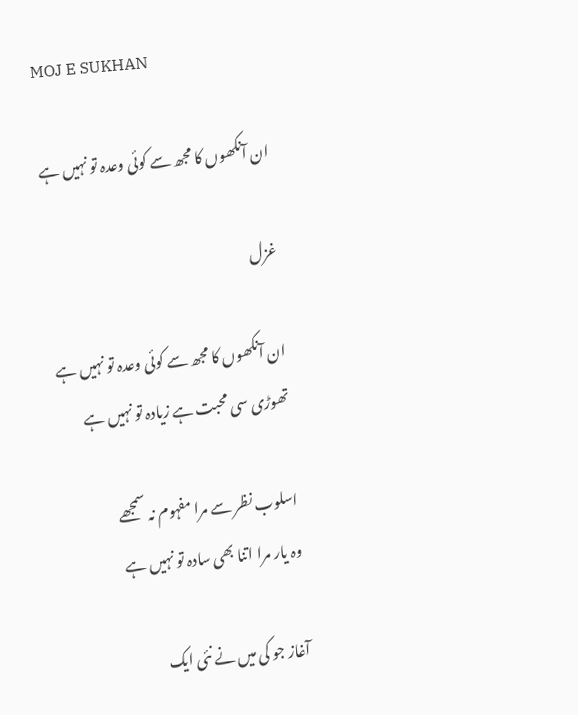MOJ E SUKHAN

ان آنکھوں کا مجھ سے کوئی وعدہ تو نہیں ہے

غزل

ان آنکھوں کا مجھ سے کوئی وعدہ تو نہیں ہے
تھوڑی سی محبت ہے زیادہ تو نہیں ہے

اسلوب نظر سے مرا مفہوم نہ سمجھے
وہ یار مرا اتنا بھی سادہ تو نہیں ہے

آغاز جو کی میں نے نئی ایک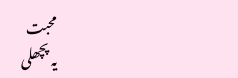محبت
یہ پچھلی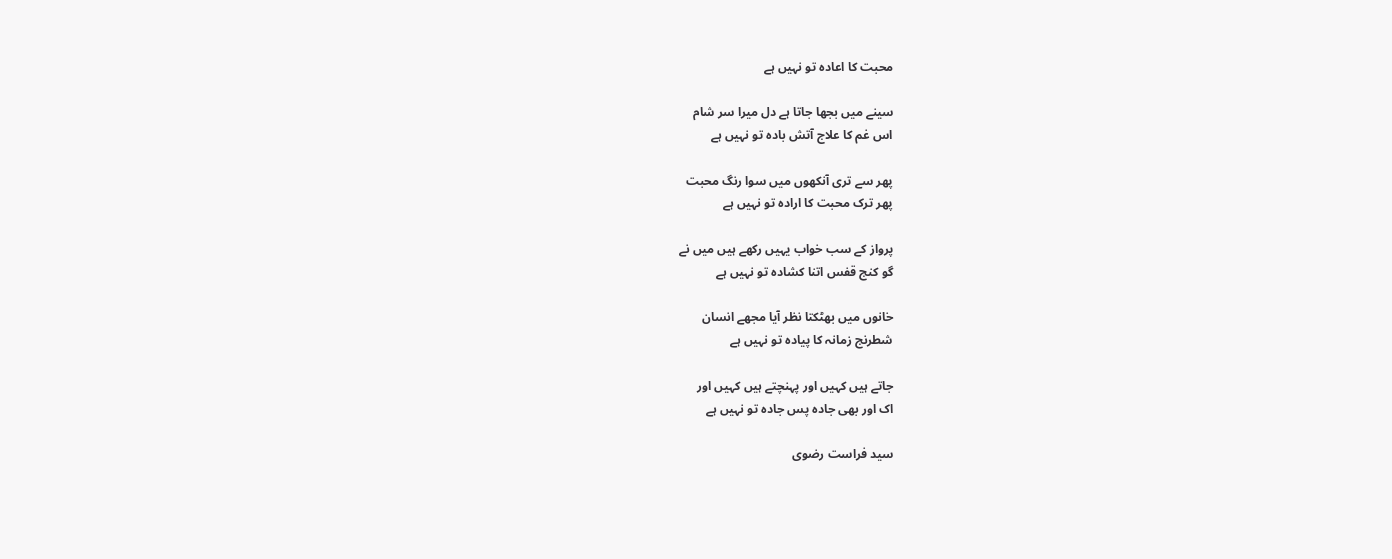محبت کا اعادہ تو نہیں ہے

سینے میں بجھا جاتا ہے دل میرا سر شام
اس غم کا علاج آتش بادہ تو نہیں ہے

پھر سے تری آنکھوں میں سوا رنگ محبت
پھر ترک محبت کا ارادہ تو نہیں ہے

پرواز کے سب خواب یہیں رکھے ہیں میں نے
گو کنج قفس اتنا کشادہ تو نہیں ہے

خانوں میں بھٹکتا نظر آیا مجھے انسان
شطرنج زمانہ کا پیادہ تو نہیں ہے

جاتے ہیں کہیں اور پہنچتے ہیں کہیں اور
اک اور بھی جادہ پس جادہ تو نہیں ہے

سید فراست رضوی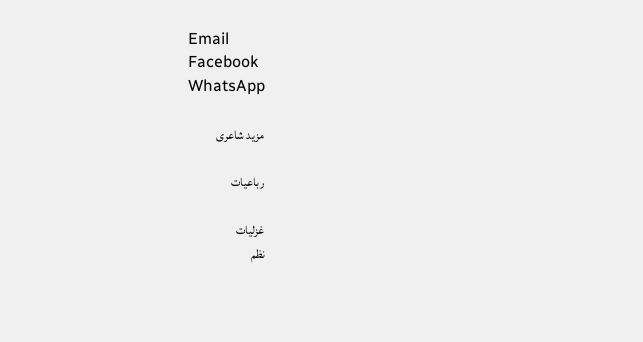Email
Facebook
WhatsApp

مزید شاعری

رباعیات

غزلیات
نظم